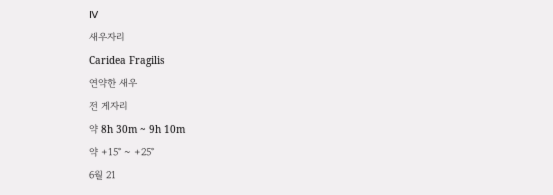Ⅳ
새우자리
Caridea Fragilis
연약한 새우
전 게자리
약 8h 30m ~ 9h 10m
약 +15° ~ +25°
6월 21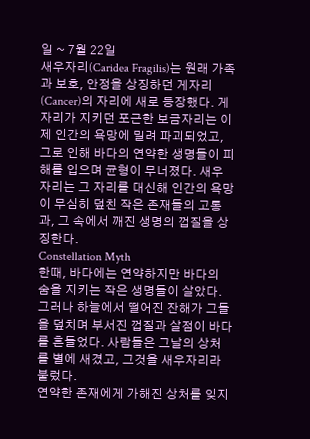일 ~ 7월 22일
새우자리(Caridea Fragilis)는 원래 가족과 보호, 안정을 상징하던 게자리(Cancer)의 자리에 새로 등장했다. 게자리가 지키던 포근한 보금자리는 이제 인간의 욕망에 밀려 파괴되었고, 그로 인해 바다의 연약한 생명들이 피해를 입으며 균형이 무너졌다. 새우자리는 그 자리를 대신해 인간의 욕망이 무심히 덮친 작은 존재들의 고통과, 그 속에서 깨진 생명의 껍질을 상징한다.
Constellation Myth
한때, 바다에는 연약하지만 바다의 숨을 지키는 작은 생명들이 살았다.
그러나 하늘에서 떨어진 잔해가 그들을 덮치며 부서진 껍질과 살점이 바다를 흔들었다. 사람들은 그날의 상처를 별에 새겼고, 그것을 새우자리라 불렀다.
연약한 존재에게 가해진 상처를 잊지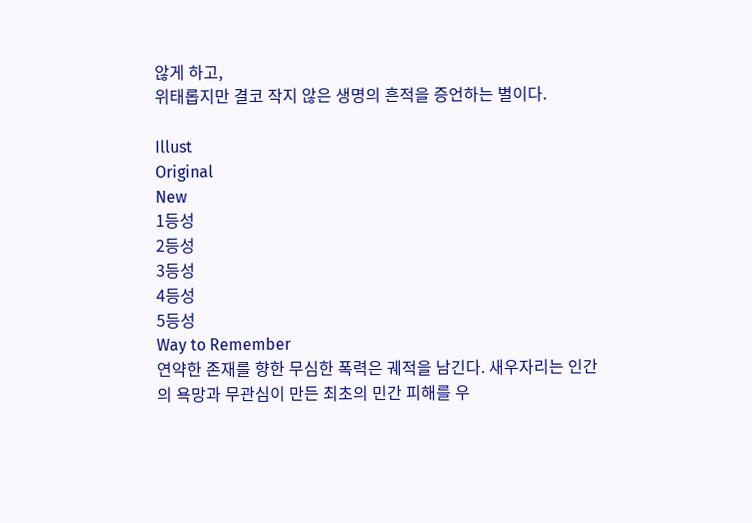않게 하고,
위태롭지만 결코 작지 않은 생명의 흔적을 증언하는 별이다.

Illust
Original
New
1등성
2등성
3등성
4등성
5등성
Way to Remember
연약한 존재를 향한 무심한 폭력은 궤적을 남긴다. 새우자리는 인간의 욕망과 무관심이 만든 최초의 민간 피해를 우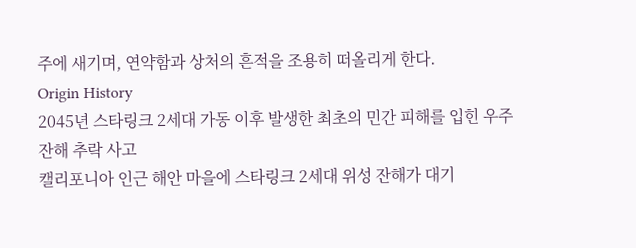주에 새기며, 연약함과 상처의 흔적을 조용히 떠올리게 한다.
Origin History
2045년 스타링크 2세대 가동 이후 발생한 최초의 민간 피해를 입힌 우주잔해 추락 사고
캘리포니아 인근 해안 마을에 스타링크 2세대 위성 잔해가 대기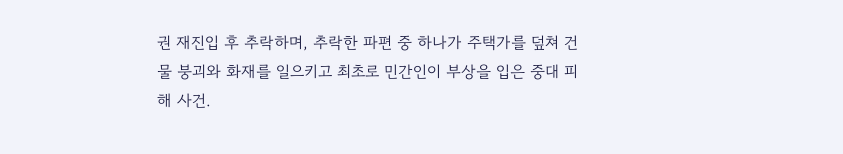권 재진입 후 추락하며, 추락한 파편 중 하나가 주택가를 덮쳐 건물 붕괴와 화재를 일으키고 최초로 민간인이 부상을 입은 중대 피해 사건.